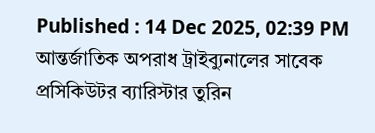Published : 14 Dec 2025, 02:39 PM
আন্তর্জাতিক অপরাধ ট্রাইব্যুনালের সাবেক প্রসিকিউটর ব্যারিস্টার তুরিন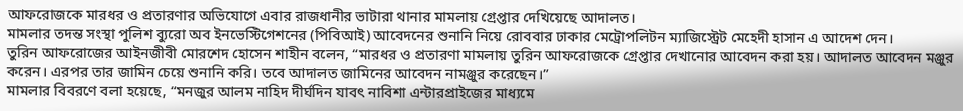আফরোজকে মারধর ও প্রতারণার অভিযোগে এবার রাজধানীর ভাটারা থানার মামলায় গ্রেপ্তার দেখিয়েছে আদালত।
মামলার তদন্ত সংস্থা পুলিশ ব্যুরো অব ইনভেস্টিগেশনের (পিবিআই) আবেদনের শুনানি নিয়ে রোববার ঢাকার মেট্রোপলিটন ম্যাজিস্ট্রেট মেহেদী হাসান এ আদেশ দেন।
তুরিন আফরোজের আইনজীবী মোরশেদ হোসেন শাহীন বলেন, “মারধর ও প্রতারণা মামলায় তুরিন আফরোজকে গ্রেপ্তার দেখানোর আবেদন করা হয়। আদালত আবেদন মঞ্জুর করেন। এরপর তার জামিন চেয়ে শুনানি করি। তবে আদালত জামিনের আবেদন নামঞ্জুর করেছেন।”
মামলার বিবরণে বলা হয়েছে, “মনজুর আলম নাহিদ দীর্ঘদিন যাবৎ নাবিশা এন্টারপ্রাইজের মাধ্যমে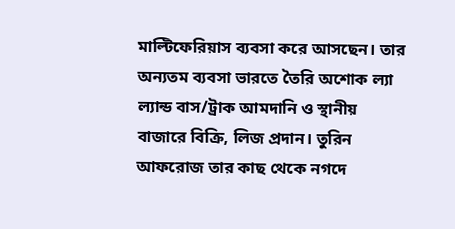মাল্টিফেরিয়াস ব্যবসা করে আসছেন। তার অন্যতম ব্যবসা ভারতে তৈরি অশোক ল্যা ল্যান্ড বাস/ট্রাক আমদানি ও স্থানীয় বাজারে বিক্রি, লিজ প্রদান। তুরিন আফরোজ তার কাছ থেকে নগদে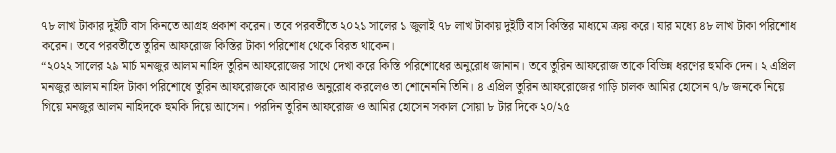৭৮ লাখ টাকার দুইটি বাস কিনতে আগ্রহ প্রকাশ করেন। তবে পরবর্তীতে ২০২১ সালের ১ জুলাই ৭৮ লাখ টাকায় দুইটি বাস কিস্তির মাধ্যমে ক্রয় করে। যার মধ্যে ৪৮ লাখ টাকা পরিশোধ করেন। তবে পরবর্তীতে তুরিন আফরোজ কিস্তির টাকা পরিশোধ থেকে বিরত থাকেন।
“২০২২ সালের ২৯ মার্চ মনজুর আলম নাহিদ তুরিন আফরোজের সাথে দেখা করে কিস্তি পরিশোধের অনুরোধ জানান। তবে তুরিন আফরোজ তাকে বিভিন্ন ধরণের হুমকি দেন। ২ এপ্রিল মনজুর আলম নাহিদ টাকা পরিশোধে তুরিন আফরোজকে আবারও অনুরোধ করলেও তা শোনেননি তিনি। ৪ এপ্রিল তুরিন আফরোজের গাড়ি চালক আমির হোসেন ৭/৮ জনকে নিয়ে গিয়ে মনজুর আলম নাহিদকে হুমকি দিয়ে আসেন। পরদিন তুরিন আফরোজ ও আমির হোসেন সকাল সোয়া ৮ টার দিকে ২০/২৫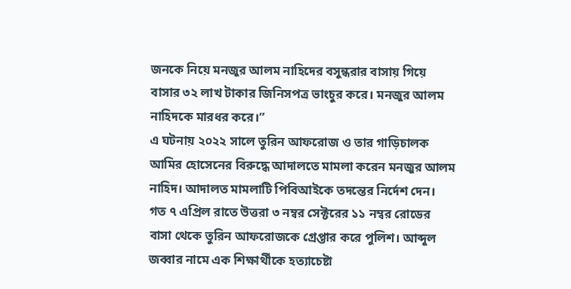জনকে নিয়ে মনজুর আলম নাহিদের বসুন্ধরার বাসায় গিয়ে বাসার ৩২ লাখ টাকার জিনিসপত্র ভাংচুর করে। মনজুর আলম নাহিদকে মারধর করে।”
এ ঘটনায় ২০২২ সালে তুরিন আফরোজ ও তার গাড়িচালক আমির হোসেনের বিরুদ্ধে আদালতে মামলা করেন মনজুর আলম নাহিদ। আদালত মামলাটি পিবিআইকে তদন্তের নির্দেশ দেন।
গত ৭ এপ্রিল রাতে উত্তরা ৩ নম্বর সেক্টরের ১১ নম্বর রোডের বাসা থেকে তুরিন আফরোজকে গ্রেপ্তার করে পুলিশ। আব্দুল জব্বার নামে এক শিক্ষার্থীকে হত্যাচেষ্টা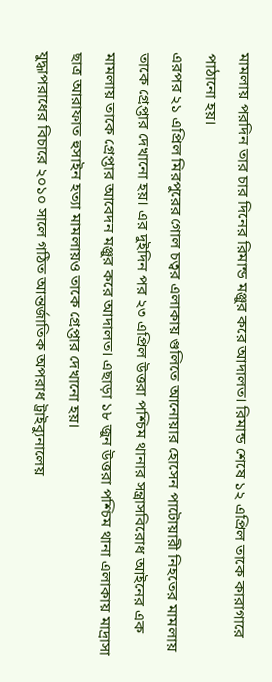মামলায় পরদিন তার চার দিনের রিমান্ড মঞ্জুর করে আদালত। রিমান্ড শেষে ১২ এপ্রিল তাকে কারাগারে পাঠানো হয়।
এরপর ২১ এপ্রিল মিরপুরের গোল চত্বর এলাকায় গুলিতে আনোয়ার হোসেন পাটোয়ারী নিহতের মামলায় তাকে গ্রেপ্তার দেখানো হয়। এর দুইদিন পর ২৩ এপ্রিল উত্তরা পশ্চিম থানার সন্ত্রাসবিরোধ আইনের এক মামলায় তাকে গ্রেপ্তার আবেদন মঞ্জুর করে আদালত। এছাড়া ১৮ জুন উত্তরা পশ্চিম থানা এলাকায় মাদ্রাসা ছাত্র আরাফাত হুসাইন হত্যা মামলায়ও তাকে গ্রেপ্তার দেখানো হয়।
যুদ্ধাপরাধের বিচারে ২০১০ সালে গঠিত আন্তর্জাতিক অপরাধ ট্রাইব্যুনালেয়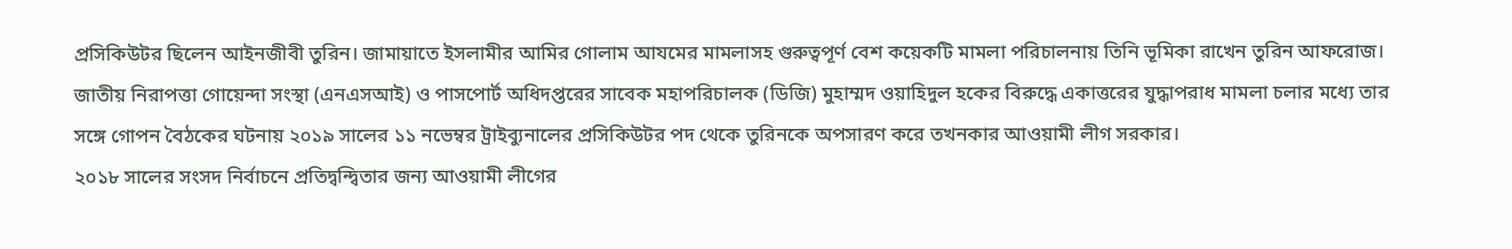প্রসিকিউটর ছিলেন আইনজীবী তুরিন। জামায়াতে ইসলামীর আমির গোলাম আযমের মামলাসহ গুরুত্বপূর্ণ বেশ কয়েকটি মামলা পরিচালনায় তিনি ভূমিকা রাখেন তুরিন আফরোজ।
জাতীয় নিরাপত্তা গোয়েন্দা সংস্থা (এনএসআই) ও পাসপোর্ট অধিদপ্তরের সাবেক মহাপরিচালক (ডিজি) মুহাম্মদ ওয়াহিদুল হকের বিরুদ্ধে একাত্তরের যুদ্ধাপরাধ মামলা চলার মধ্যে তার সঙ্গে গোপন বৈঠকের ঘটনায় ২০১৯ সালের ১১ নভেম্বর ট্রাইব্যুনালের প্রসিকিউটর পদ থেকে তুরিনকে অপসারণ করে তখনকার আওয়ামী লীগ সরকার।
২০১৮ সালের সংসদ নির্বাচনে প্রতিদ্বন্দ্বিতার জন্য আওয়ামী লীগের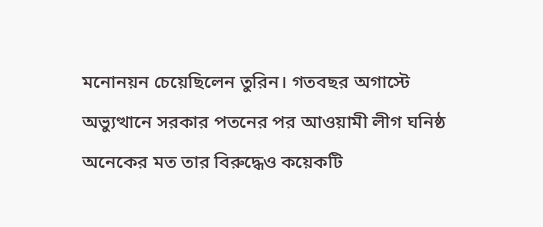মনোনয়ন চেয়েছিলেন তুরিন। গতবছর অগাস্টে অভ্যুত্থানে সরকার পতনের পর আওয়ামী লীগ ঘনিষ্ঠ অনেকের মত তার বিরুদ্ধেও কয়েকটি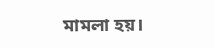মামলা হয়।